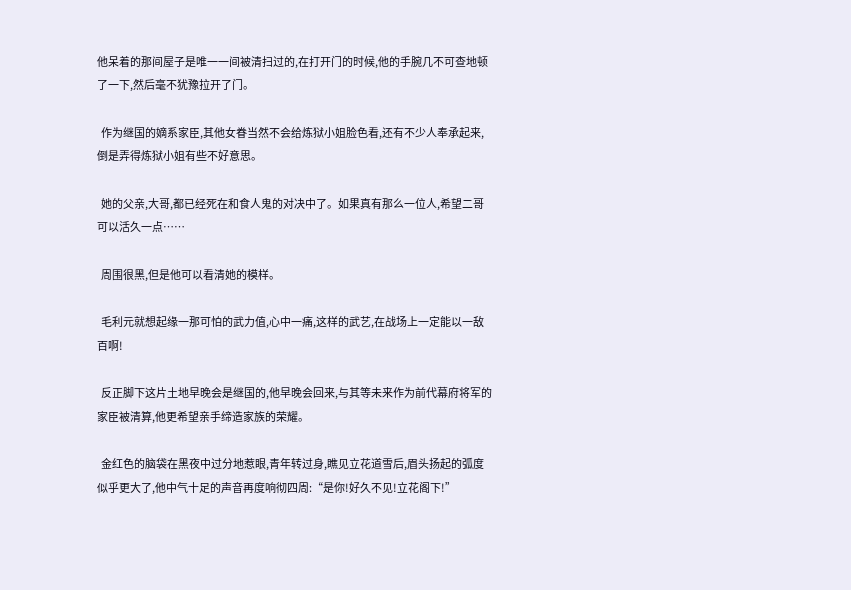他呆着的那间屋子是唯一一间被清扫过的,在打开门的时候,他的手腕几不可查地顿了一下,然后毫不犹豫拉开了门。

  作为继国的嫡系家臣,其他女眷当然不会给炼狱小姐脸色看,还有不少人奉承起来,倒是弄得炼狱小姐有些不好意思。

  她的父亲,大哥,都已经死在和食人鬼的对决中了。如果真有那么一位人,希望二哥可以活久一点……

  周围很黑,但是他可以看清她的模样。

  毛利元就想起缘一那可怕的武力值,心中一痛,这样的武艺,在战场上一定能以一敌百啊!

  反正脚下这片土地早晚会是继国的,他早晚会回来,与其等未来作为前代幕府将军的家臣被清算,他更希望亲手缔造家族的荣耀。

  金红色的脑袋在黑夜中过分地惹眼,青年转过身,瞧见立花道雪后,眉头扬起的弧度似乎更大了,他中气十足的声音再度响彻四周:“是你!好久不见!立花阁下!”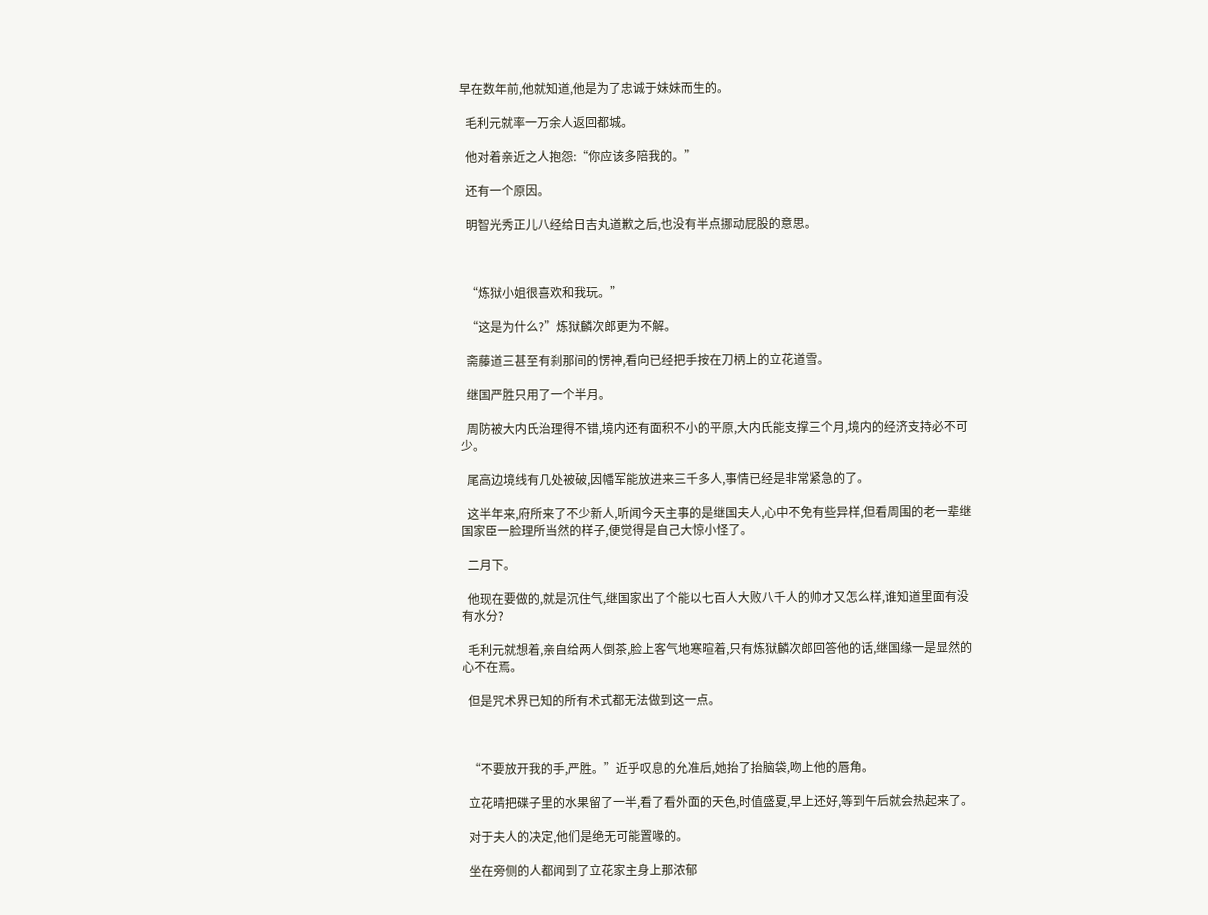早在数年前,他就知道,他是为了忠诚于妹妹而生的。

  毛利元就率一万余人返回都城。

  他对着亲近之人抱怨:“你应该多陪我的。”

  还有一个原因。

  明智光秀正儿八经给日吉丸道歉之后,也没有半点挪动屁股的意思。



  “炼狱小姐很喜欢和我玩。”

  “这是为什么?”炼狱麟次郎更为不解。

  斋藤道三甚至有刹那间的愣神,看向已经把手按在刀柄上的立花道雪。

  继国严胜只用了一个半月。

  周防被大内氏治理得不错,境内还有面积不小的平原,大内氏能支撑三个月,境内的经济支持必不可少。

  尾高边境线有几处被破,因幡军能放进来三千多人,事情已经是非常紧急的了。

  这半年来,府所来了不少新人,听闻今天主事的是继国夫人,心中不免有些异样,但看周围的老一辈继国家臣一脸理所当然的样子,便觉得是自己大惊小怪了。

  二月下。

  他现在要做的,就是沉住气,继国家出了个能以七百人大败八千人的帅才又怎么样,谁知道里面有没有水分?

  毛利元就想着,亲自给两人倒茶,脸上客气地寒暄着,只有炼狱麟次郎回答他的话,继国缘一是显然的心不在焉。

  但是咒术界已知的所有术式都无法做到这一点。



  “不要放开我的手,严胜。”近乎叹息的允准后,她抬了抬脑袋,吻上他的唇角。

  立花晴把碟子里的水果留了一半,看了看外面的天色,时值盛夏,早上还好,等到午后就会热起来了。

  对于夫人的决定,他们是绝无可能置喙的。

  坐在旁侧的人都闻到了立花家主身上那浓郁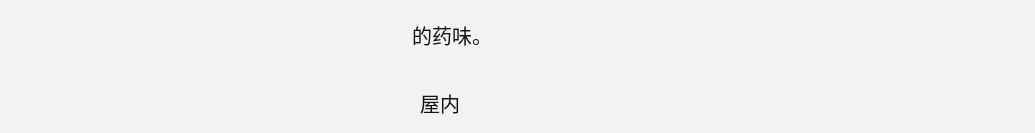的药味。

  屋内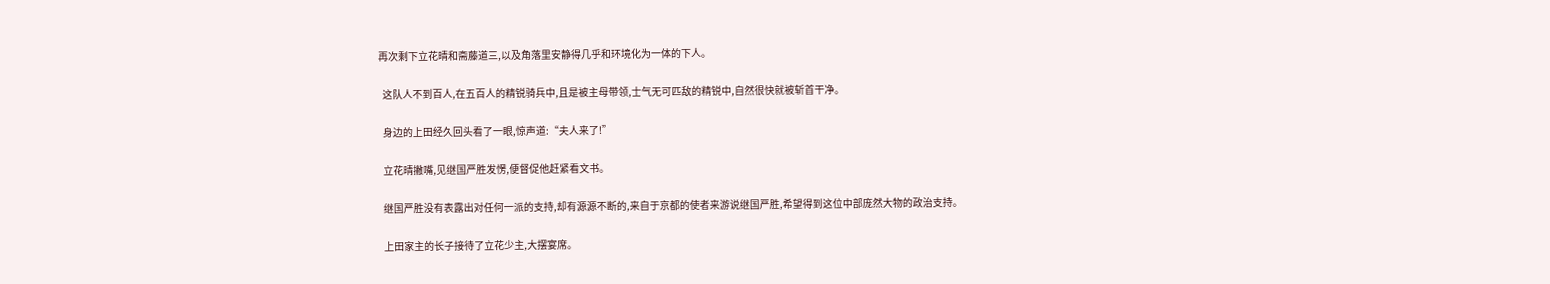再次剩下立花晴和斋藤道三,以及角落里安静得几乎和环境化为一体的下人。

  这队人不到百人,在五百人的精锐骑兵中,且是被主母带领,士气无可匹敌的精锐中,自然很快就被斩首干净。

  身边的上田经久回头看了一眼,惊声道:“夫人来了!”

  立花晴撇嘴,见继国严胜发愣,便督促他赶紧看文书。

  继国严胜没有表露出对任何一派的支持,却有源源不断的,来自于京都的使者来游说继国严胜,希望得到这位中部庞然大物的政治支持。

  上田家主的长子接待了立花少主,大摆宴席。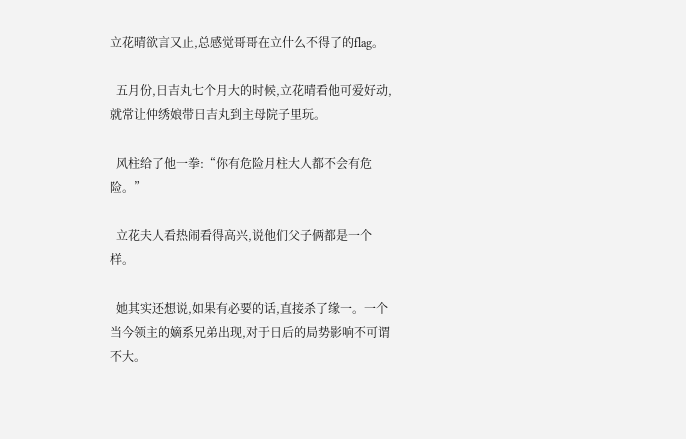立花晴欲言又止,总感觉哥哥在立什么不得了的flag。

  五月份,日吉丸七个月大的时候,立花晴看他可爱好动,就常让仲绣娘带日吉丸到主母院子里玩。

  风柱给了他一拳:“你有危险月柱大人都不会有危险。”

  立花夫人看热闹看得高兴,说他们父子俩都是一个样。

  她其实还想说,如果有必要的话,直接杀了缘一。一个当今领主的嫡系兄弟出现,对于日后的局势影响不可谓不大。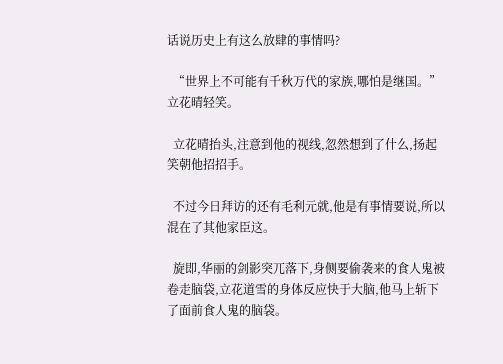话说历史上有这么放肆的事情吗?

  “世界上不可能有千秋万代的家族,哪怕是继国。”立花晴轻笑。

  立花晴抬头,注意到他的视线,忽然想到了什么,扬起笑朝他招招手。

  不过今日拜访的还有毛利元就,他是有事情要说,所以混在了其他家臣这。

  旋即,华丽的剑影突兀落下,身侧要偷袭来的食人鬼被卷走脑袋,立花道雪的身体反应快于大脑,他马上斩下了面前食人鬼的脑袋。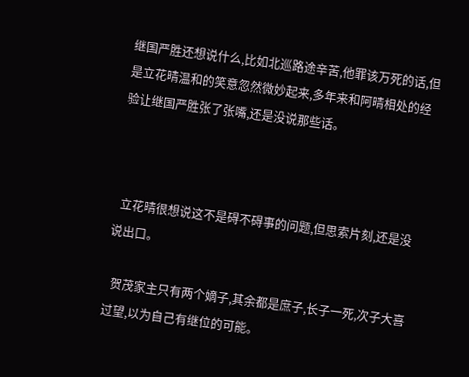继国严胜还想说什么,比如北巡路途辛苦,他罪该万死的话,但是立花晴温和的笑意忽然微妙起来,多年来和阿晴相处的经验让继国严胜张了张嘴,还是没说那些话。



  立花晴很想说这不是碍不碍事的问题,但思索片刻,还是没说出口。

  贺茂家主只有两个嫡子,其余都是庶子,长子一死,次子大喜过望,以为自己有继位的可能。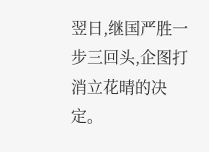翌日,继国严胜一步三回头,企图打消立花晴的决定。